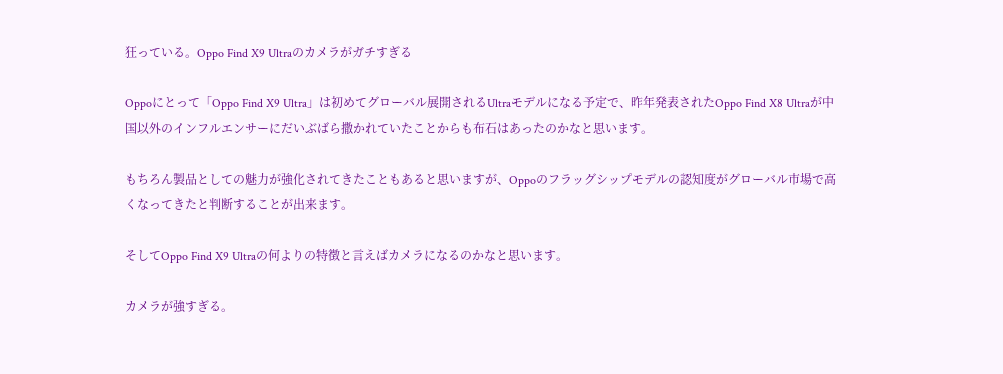狂っている。Oppo Find X9 Ultraのカメラがガチすぎる

Oppoにとって「Oppo Find X9 Ultra」は初めてグローバル展開されるUltraモデルになる予定で、昨年発表されたOppo Find X8 Ultraが中国以外のインフルエンサーにだいぶばら撒かれていたことからも布石はあったのかなと思います。

もちろん製品としての魅力が強化されてきたこともあると思いますが、Oppoのフラッグシップモデルの認知度がグローバル市場で高くなってきたと判断することが出来ます。

そしてOppo Find X9 Ultraの何よりの特徴と言えばカメラになるのかなと思います。

カメラが強すぎる。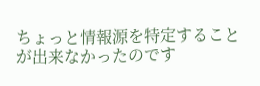ちょっと情報源を特定することが出来なかったのです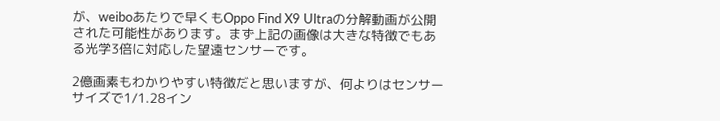が、weiboあたりで早くもOppo Find X9 Ultraの分解動画が公開された可能性があります。まず上記の画像は大きな特徴でもある光学3倍に対応した望遠センサーです。

2億画素もわかりやすい特徴だと思いますが、何よりはセンサーサイズで1/1.28イン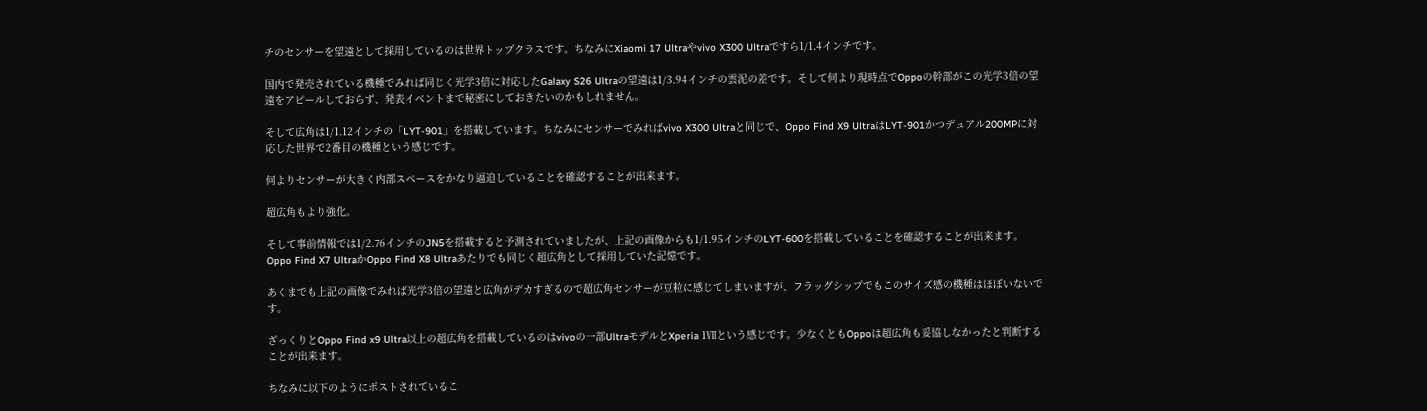チのセンサーを望遠として採用しているのは世界トップクラスです。ちなみにXiaomi 17 Ultraやvivo X300 Ultraですら1/1.4インチです。

国内で発売されている機種でみれば同じく光学3倍に対応したGalaxy S26 Ultraの望遠は1/3.94インチの雲泥の差です。そして何より現時点でOppoの幹部がこの光学3倍の望遠をアピールしておらず、発表イベントまで秘密にしておきたいのかもしれません。

そして広角は1/1.12インチの「LYT-901」を搭載しています。ちなみにセンサーでみればvivo X300 Ultraと同じで、Oppo Find X9 UltraはLYT-901かつデュアル200MPに対応した世界で2番目の機種という感じです。

何よりセンサーが大きく内部スペースをかなり逼迫していることを確認することが出来ます。

超広角もより強化。

そして事前情報では1/2.76インチのJN5を搭載すると予測されていましたが、上記の画像からも1/1.95インチのLYT-600を搭載していることを確認することが出来ます。Oppo Find X7 UltraかOppo Find X8 Ultraあたりでも同じく超広角として採用していた記憶です。

あくまでも上記の画像でみれば光学3倍の望遠と広角がデカすぎるので超広角センサーが豆粒に感じてしまいますが、フラッグシップでもこのサイズ感の機種はほぼいないです。

ざっくりとOppo Find x9 Ultra以上の超広角を搭載しているのはvivoの一部UltraモデルとXperia 1Ⅶという感じです。少なくともOppoは超広角も妥協しなかったと判断することが出来ます。

ちなみに以下のようにポストされているこ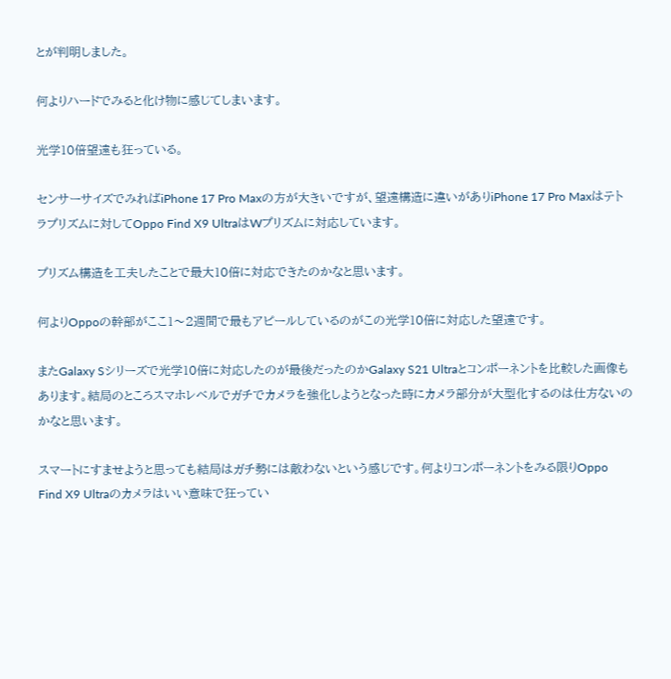とが判明しました。

何よりハードでみると化け物に感じてしまいます。

光学10倍望遠も狂っている。

センサーサイズでみればiPhone 17 Pro Maxの方が大きいですが、望遠構造に違いがありiPhone 17 Pro Maxはテトラプリズムに対してOppo Find X9 UltraはWプリズムに対応しています。

プリズム構造を工夫したことで最大10倍に対応できたのかなと思います。

何よりOppoの幹部がここ1〜2週間で最もアピールしているのがこの光学10倍に対応した望遠です。

またGalaxy Sシリーズで光学10倍に対応したのが最後だったのかGalaxy S21 Ultraとコンポーネントを比較した画像もあります。結局のところスマホレベルでガチでカメラを強化しようとなった時にカメラ部分が大型化するのは仕方ないのかなと思います。

スマートにすませようと思っても結局はガチ勢には敵わないという感じです。何よりコンポーネントをみる限りOppo Find X9 Ultraのカメラはいい意味で狂ってい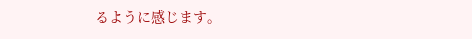るように感じます。